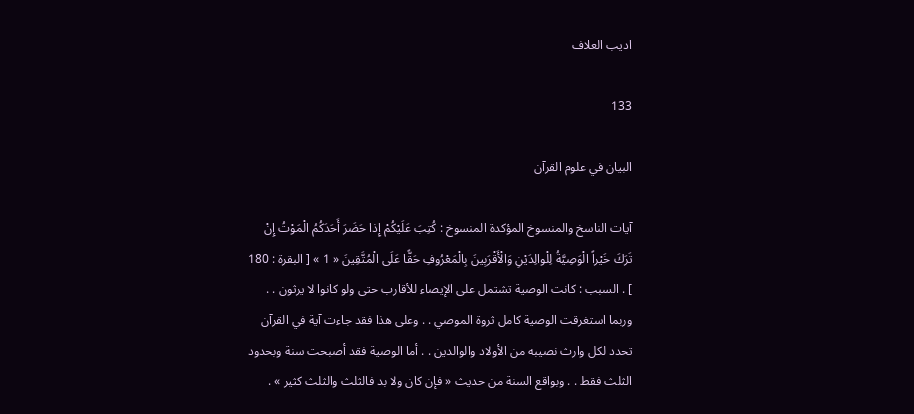اديب العلاف

133

البيان في علوم القرآن

آيات الناسخ والمنسوخ المؤكدة المنسوخ : كُتِبَ عَلَيْكُمْ إِذا حَضَرَ أَحَدَكُمُ الْمَوْتُ إِنْ تَرَكَ خَيْراً الْوَصِيَّةُ لِلْوالِدَيْنِ وَالْأَقْرَبِينَ بِالْمَعْرُوفِ حَقًّا عَلَى الْمُتَّقِينَ « 1 » [ البقرة : 180 ] . السبب : كانت الوصية تشتمل على الإيصاء للأقارب حتى ولو كانوا لا يرثون . . وربما استغرقت الوصية كامل ثروة الموصي . . وعلى هذا فقد جاءت آية في القرآن تحدد لكل وارث نصيبه من الأولاد والوالدين . . أما الوصية فقد أصبحت سنة وبحدود الثلث فقط . . وبواقع السنة من حديث « فإن كان ولا بد فالثلث والثلث كثير » .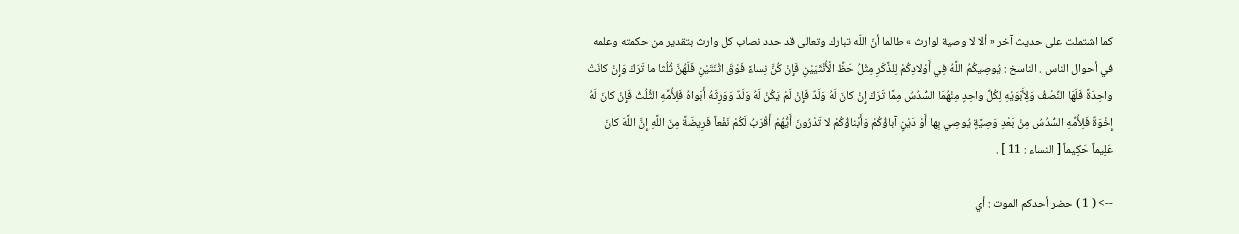كما اشتملت على حديث آخر « ألا لا وصية لوارث » طالما أنّ اللّه تبارك وتعالى قد حدد نصاب كل وارث بتقدير من حكمته وعلمه في أحوال الناس . الناسخ : يُوصِيكُمُ اللَّهُ فِي أَوْلادِكُمْ لِلذَّكَرِ مِثْلُ حَظِّ الْأُنْثَيَيْنِ فَإِنْ كُنَّ نِساءً فَوْقَ اثْنَتَيْنِ فَلَهُنَّ ثُلُثا ما تَرَكَ وَإِنْ كانَتْ واحِدَةً فَلَهَا النِّصْفُ وَلِأَبَوَيْهِ لِكُلِّ واحِدٍ مِنْهُمَا السُّدُسُ مِمَّا تَرَكَ إِنْ كانَ لَهُ وَلَدٌ فَإِنْ لَمْ يَكُنْ لَهُ وَلَدٌ وَوَرِثَهُ أَبَواهُ فَلِأُمِّهِ الثُّلُثُ فَإِنْ كانَ لَهُ إِخْوَةٌ فَلِأُمِّهِ السُّدُسُ مِنْ بَعْدِ وَصِيَّةٍ يُوصِي بِها أَوْ دَيْنٍ آباؤُكُمْ وَأَبْناؤُكُمْ لا تَدْرُونَ أَيُّهُمْ أَقْرَبُ لَكُمْ نَفْعاً فَرِيضَةً مِنَ اللَّهِ إِنَّ اللَّهَ كانَ عَلِيماً حَكِيماً [ النساء : 11 ] .

--> ( 1 ) حضر أحدكم الموت : أي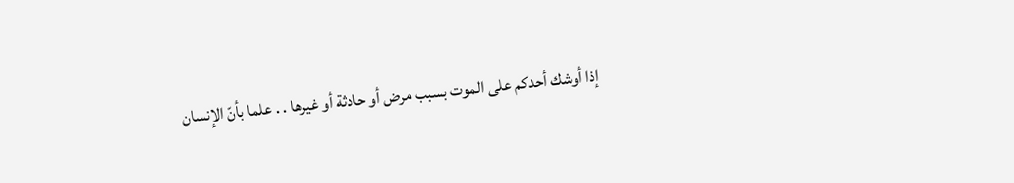إذا أوشك أحدكم على الموت بسبب مرض أو حادثة أو غيرها . . علما بأنّ الإنسان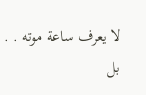لا يعرف ساعة موته . . بل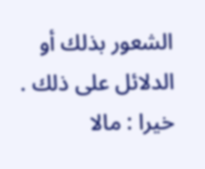الشعور بذلك أو الدلائل على ذلك . خيرا : مالا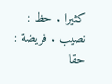كثيرا . حظ : نصيب . فريضة : حقا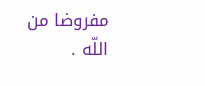مفروضا من اللّه .